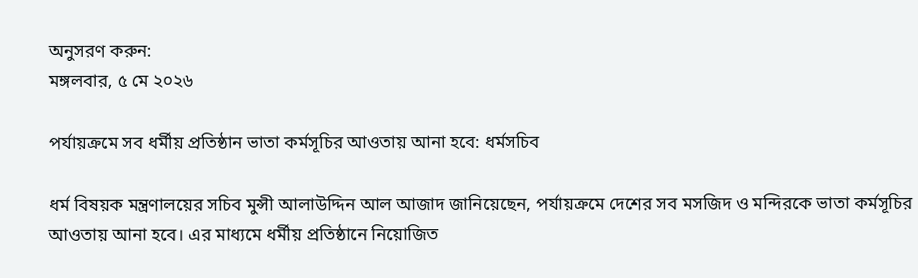অনুসরণ করুন:
মঙ্গলবার, ৫ মে ২০২৬

পর্যায়ক্রমে সব ধর্মীয় প্রতিষ্ঠান ভাতা কর্মসূচির আওতায় আনা হবে: ধর্মসচিব

ধর্ম বিষয়ক মন্ত্রণালয়ের সচিব মুন্সী আলাউদ্দিন আল আজাদ জানিয়েছেন, পর্যায়ক্রমে দেশের সব মসজিদ ও মন্দিরকে ভাতা কর্মসূচির আওতায় আনা হবে। এর মাধ্যমে ধর্মীয় প্রতিষ্ঠানে নিয়োজিত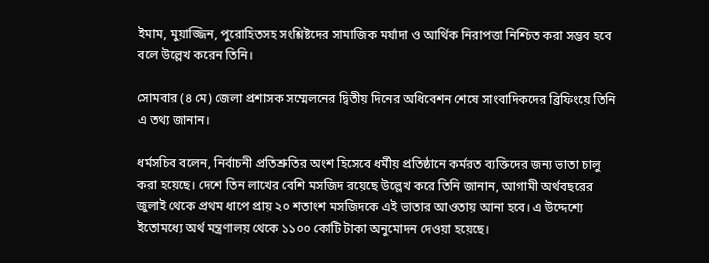ইমাম, মুয়াজ্জিন, পুরোহিতসহ সংশ্লিষ্টদের সামাজিক মর্যাদা ও আর্থিক নিরাপত্তা নিশ্চিত করা সম্ভব হবে বলে উল্লেখ করেন তিনি।

সোমবার (৪ মে) জেলা প্রশাসক সম্মেলনের দ্বিতীয় দিনের অধিবেশন শেষে সাংবাদিকদের ব্রিফিংয়ে তিনি এ তথ্য জানান।

ধর্মসচিব বলেন, নির্বাচনী প্রতিশ্রুতির অংশ হিসেবে ধর্মীয় প্রতিষ্ঠানে কর্মরত ব্যক্তিদের জন্য ভাতা চালু করা হয়েছে। দেশে তিন লাখের বেশি মসজিদ রয়েছে উল্লেখ করে তিনি জানান, আগামী অর্থবছরের জুলাই থেকে প্রথম ধাপে প্রায় ২০ শতাংশ মসজিদকে এই ভাতার আওতায় আনা হবে। এ উদ্দেশ্যে ইতোমধ্যে অর্থ মন্ত্রণালয় থেকে ১১০০ কোটি টাকা অনুমোদন দেওয়া হয়েছে।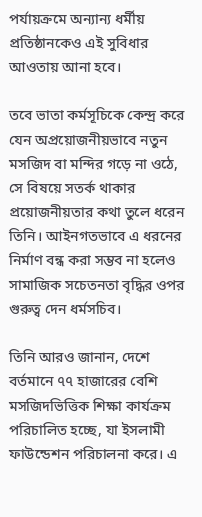পর্যায়ক্রমে অন্যান্য ধর্মীয় প্রতিষ্ঠানকেও এই সুবিধার আওতায় আনা হবে।

তবে ভাতা কর্মসূচিকে কেন্দ্র করে যেন অপ্রয়োজনীয়ভাবে নতুন মসজিদ বা মন্দির গড়ে না ওঠে, সে বিষয়ে সতর্ক থাকার প্রয়োজনীয়তার কথা তুলে ধরেন তিনি। আইনগতভাবে এ ধরনের নির্মাণ বন্ধ করা সম্ভব না হলেও সামাজিক সচেতনতা বৃদ্ধির ওপর গুরুত্ব দেন ধর্মসচিব।

তিনি আরও জানান, দেশে বর্তমানে ৭৭ হাজারের বেশি মসজিদভিত্তিক শিক্ষা কার্যক্রম পরিচালিত হচ্ছে, যা ইসলামী ফাউন্ডেশন পরিচালনা করে। এ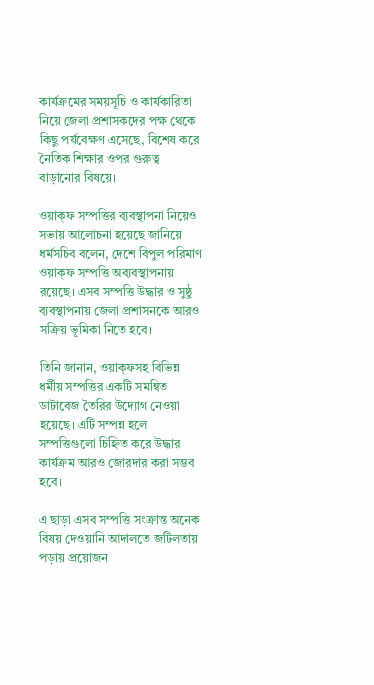কার্যক্রমের সময়সূচি ও কার্যকারিতা নিয়ে জেলা প্রশাসকদের পক্ষ থেকে কিছু পর্যবেক্ষণ এসেছে, বিশেষ করে নৈতিক শিক্ষার ওপর গুরুত্ব বাড়ানোর বিষয়ে।

ওয়াক্‌ফ সম্পত্তির ব্যবস্থাপনা নিয়েও সভায় আলোচনা হয়েছে জানিয়ে ধর্মসচিব বলেন, দেশে বিপুল পরিমাণ ওয়াক্‌ফ সম্পত্তি অব্যবস্থাপনায় রয়েছে। এসব সম্পত্তি উদ্ধার ও সুষ্ঠু ব্যবস্থাপনায় জেলা প্রশাসনকে আরও সক্রিয় ভূমিকা নিতে হবে।

তিনি জানান, ওয়াক্‌ফসহ বিভিন্ন ধর্মীয় সম্পত্তির একটি সমন্বিত ডাটাবেজ তৈরির উদ্যোগ নেওয়া হয়েছে। এটি সম্পন্ন হলে সম্পত্তিগুলো চিহ্নিত করে উদ্ধার কার্যক্রম আরও জোরদার করা সম্ভব হবে।

এ ছাড়া এসব সম্পত্তি সংক্রান্ত অনেক বিষয় দেওয়ানি আদালতে জটিলতায় পড়ায় প্রয়োজন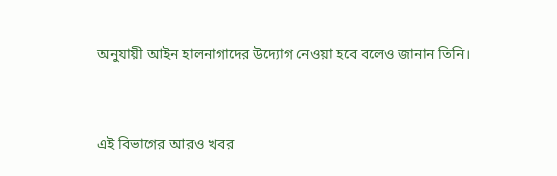অনুযায়ী আইন হালনাগাদের উদ্যোগ নেওয়া হবে বলেও জানান তিনি।


এই বিভাগের আরও খবর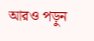আরও পড়ুন